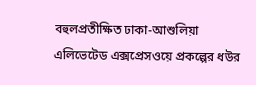বহুলপ্রতীক্ষিত ঢাকা-আশুলিয়া এলিভেটেড এক্সপ্রেসওয়ে প্রকল্পের ধউর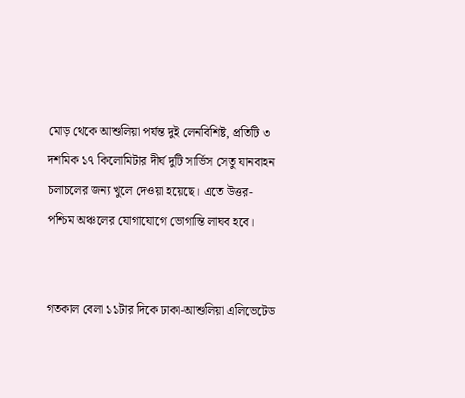মোড় থেকে আশুলিয়া পর্যন্ত দুই লেনবিশিষ্ট, প্রতিটি ৩ দশমিক ১৭ কিলোমিটার দীর্ঘ দুটি সার্ভিস সেতু যানবাহন চলাচলের জন্য খুলে দেওয়া হয়েছে। এতে উত্তর-পশ্চিম অঞ্চলের যোগাযোগে ভোগান্তি লাঘব হবে।


গতকাল বেলা ১১টার দিকে ঢাকা-আশুলিয়া এলিভেটেড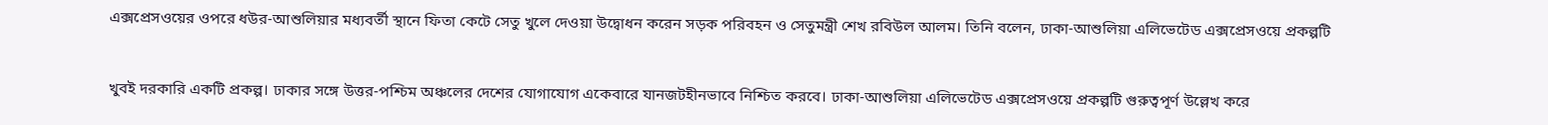এক্সপ্রেসওয়ের ওপরে ধউর-আশুলিয়ার মধ্যবর্তী স্থানে ফিতা কেটে সেতু খুলে দেওয়া উদ্বোধন করেন সড়ক পরিবহন ও সেতুমন্ত্রী শেখ রবিউল আলম। তিনি বলেন, ঢাকা-আশুলিয়া এলিভেটেড এক্সপ্রেসওয়ে প্রকল্পটি


খুবই দরকারি একটি প্রকল্প। ঢাকার সঙ্গে উত্তর-পশ্চিম অঞ্চলের দেশের যোগাযোগ একেবারে যানজটহীনভাবে নিশ্চিত করবে। ঢাকা-আশুলিয়া এলিভেটেড এক্সপ্রেসওয়ে প্রকল্পটি গুরুত্বপূর্ণ উল্লেখ করে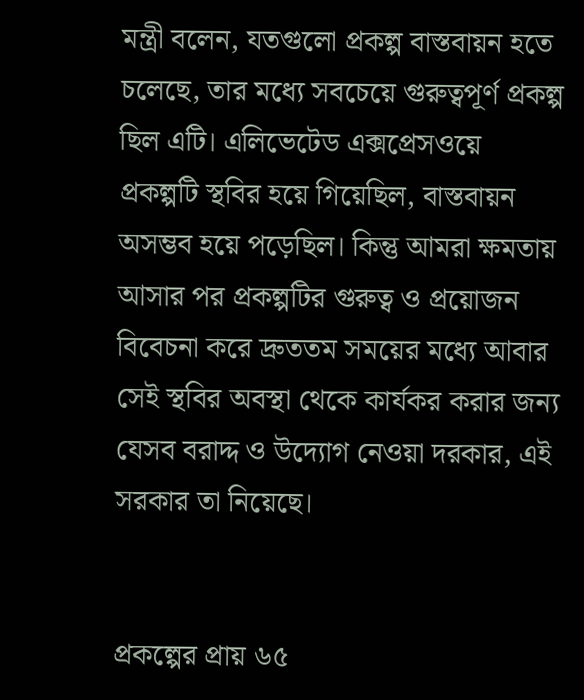মন্ত্রী বলেন, যতগুলো প্রকল্প বাস্তবায়ন হতে চলেছে, তার মধ্যে সবচেয়ে গুরুত্বপূর্ণ প্রকল্প ছিল এটি। এলিভেটেড এক্সপ্রেসওয়ে প্রকল্পটি স্থবির হয়ে গিয়েছিল, বাস্তবায়ন অসম্ভব হয়ে পড়েছিল। কিন্তু আমরা ক্ষমতায় আসার পর প্রকল্পটির গুরুত্ব ও প্রয়োজন বিবেচনা করে দ্রুততম সময়ের মধ্যে আবার সেই স্থবির অবস্থা থেকে কার্যকর করার জন্য যেসব বরাদ্দ ও উদ্যোগ নেওয়া দরকার, এই সরকার তা নিয়েছে।


প্রকল্পের প্রায় ৬৫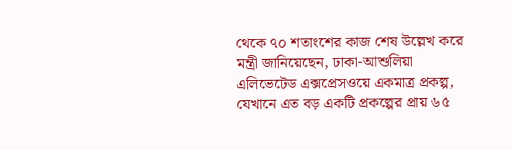থেকে ৭০ শতাংশের কাজ শেষ উল্লেখ করে মন্ত্রী জানিয়েছেন, ঢাকা-আশুলিয়া এলিভেটেড এক্সপ্রেসওয়ে একমাত্র প্রকল্প, যেখানে এত বড় একটি প্রকল্পের প্রায় ৬৫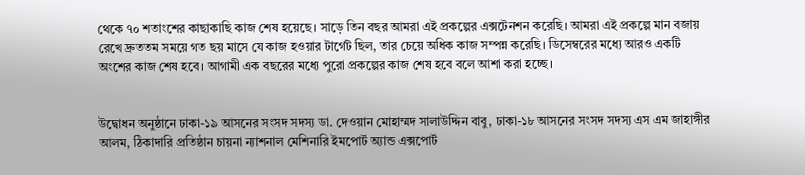থেকে ৭০ শতাংশের কাছাকাছি কাজ শেষ হয়েছে। সাড়ে তিন বছর আমরা এই প্রকল্পের এক্সটেনশন করেছি। আমরা এই প্রকল্পে মান বজায় রেখে দ্রুততম সময়ে গত ছয় মাসে যে কাজ হওয়ার টার্গেট ছিল, তার চেয়ে অধিক কাজ সম্পন্ন করেছি। ডিসেম্বরের মধ্যে আরও একটি অংশের কাজ শেষ হবে। আগামী এক বছরের মধ্যে পুরো প্রকল্পের কাজ শেষ হবে বলে আশা করা হচ্ছে।


উদ্বোধন অনুষ্ঠানে ঢাকা-১৯ আসনের সংসদ সদস্য ডা. দেওয়ান মোহাম্মদ সালাউদ্দিন বাবু, ঢাকা-১৮ আসনের সংসদ সদস্য এস এম জাহাঙ্গীর আলম, ঠিকাদারি প্রতিষ্ঠান চায়না ন্যাশনাল মেশিনারি ইমপোর্ট অ্যান্ড এক্সপোর্ট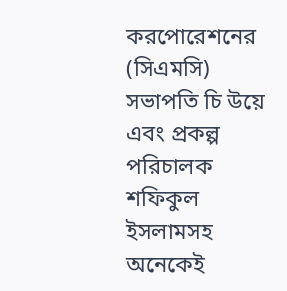করপোরেশনের (সিএমসি) সভাপতি চি উয়ে এবং প্রকল্প পরিচালক শফিকুল ইসলামসহ অনেকেই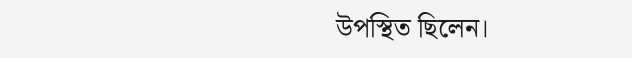উপস্থিত ছিলেন।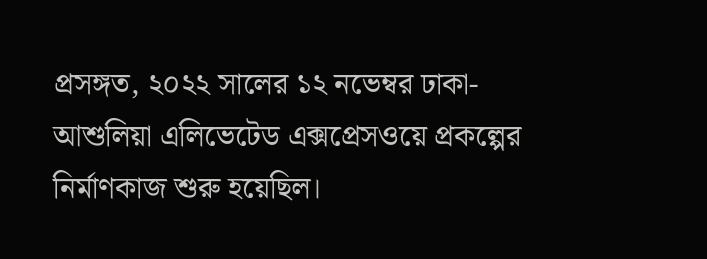প্রসঙ্গত, ২০২২ সালের ১২ নভেম্বর ঢাকা-আশুলিয়া এলিভেটেড এক্সপ্রেসওয়ে প্রকল্পের নির্মাণকাজ শুরু হয়েছিল।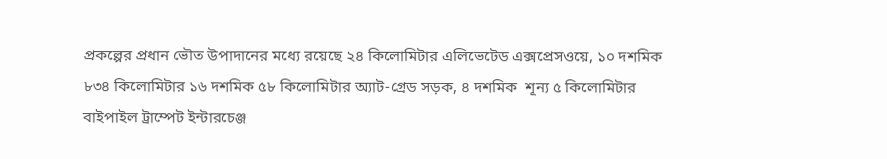প্রকল্পের প্রধান ভৌত উপাদানের মধ্যে রয়েছে ২৪ কিলোমিটার এলিভেটেড এক্সপ্রেসওয়ে, ১০ দশমিক ৮৩৪ কিলোমিটার ১৬ দশমিক ৫৮ কিলোমিটার অ্যাট-গ্রেড সড়ক, ৪ দশমিক  শূন্য ৫ কিলোমিটার বাইপাইল ট্রাম্পেট ইন্টারচেঞ্জ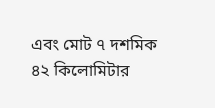এবং মোট ৭ দশমিক ৪২ কিলোমিটার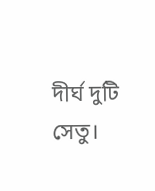দীর্ঘ দুটি সেতু।